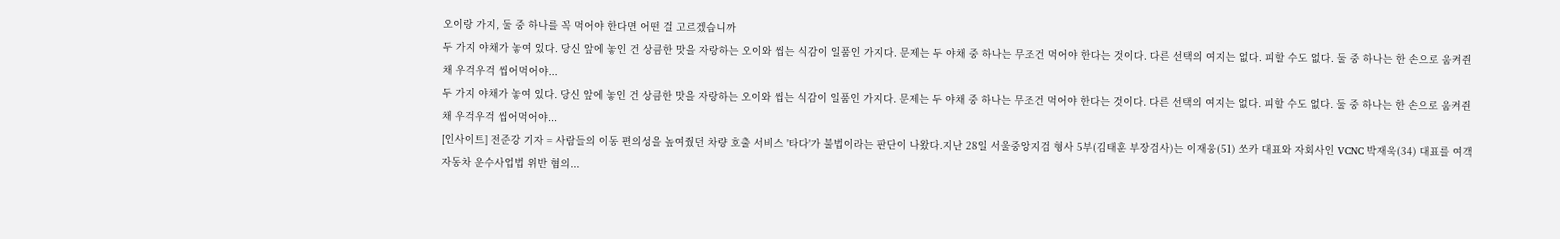오이랑 가지, 둘 중 하나를 꼭 먹어야 한다면 어떤 걸 고르겠습니까
두 가지 야채가 놓여 있다. 당신 앞에 놓인 건 상큼한 맛을 자랑하는 오이와 씹는 식감이 일품인 가지다. 문제는 두 야채 중 하나는 무조건 먹어야 한다는 것이다. 다른 선택의 여지는 없다. 피할 수도 없다. 둘 중 하나는 한 손으로 움켜쥔 채 우걱우걱 씹어먹어야...
두 가지 야채가 놓여 있다. 당신 앞에 놓인 건 상큼한 맛을 자랑하는 오이와 씹는 식감이 일품인 가지다. 문제는 두 야채 중 하나는 무조건 먹어야 한다는 것이다. 다른 선택의 여지는 없다. 피할 수도 없다. 둘 중 하나는 한 손으로 움켜쥔 채 우걱우걱 씹어먹어야...
[인사이트] 전준강 기자 = 사람들의 이동 편의성을 높여줬던 차량 호출 서비스 '타다'가 불법이라는 판단이 나왔다.지난 28일 서울중앙지검 형사 5부(김태훈 부장검사)는 이재웅(51) 쏘카 대표와 자회사인 VCNC 박재욱(34) 대표를 여객 자동차 운수사업법 위반 혐의...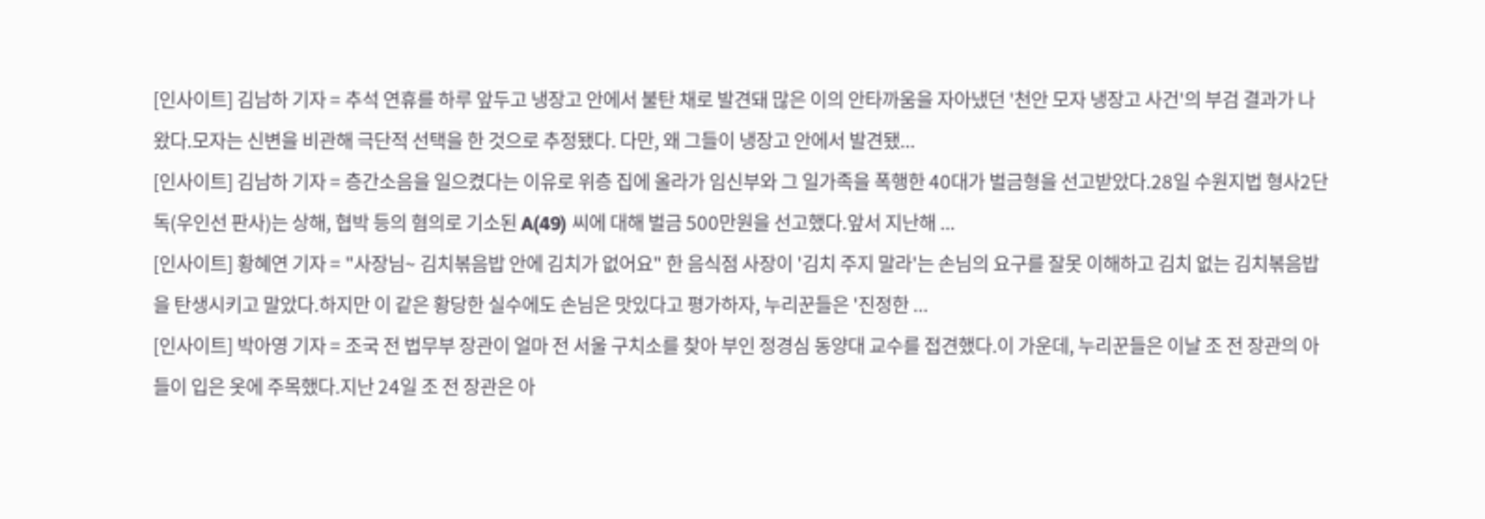[인사이트] 김남하 기자 = 추석 연휴를 하루 앞두고 냉장고 안에서 불탄 채로 발견돼 많은 이의 안타까움을 자아냈던 '천안 모자 냉장고 사건'의 부검 결과가 나왔다.모자는 신변을 비관해 극단적 선택을 한 것으로 추정됐다. 다만, 왜 그들이 냉장고 안에서 발견됐...
[인사이트] 김남하 기자 = 층간소음을 일으켰다는 이유로 위층 집에 올라가 임신부와 그 일가족을 폭행한 40대가 벌금형을 선고받았다.28일 수원지법 형사2단독(우인선 판사)는 상해, 협박 등의 혐의로 기소된 A(49) 씨에 대해 벌금 500만원을 선고했다.앞서 지난해 ...
[인사이트] 황혜연 기자 = "사장님~ 김치볶음밥 안에 김치가 없어요" 한 음식점 사장이 '김치 주지 말라'는 손님의 요구를 잘못 이해하고 김치 없는 김치볶음밥을 탄생시키고 말았다.하지만 이 같은 황당한 실수에도 손님은 맛있다고 평가하자, 누리꾼들은 '진정한 ...
[인사이트] 박아영 기자 = 조국 전 법무부 장관이 얼마 전 서울 구치소를 찾아 부인 정경심 동양대 교수를 접견했다.이 가운데, 누리꾼들은 이날 조 전 장관의 아들이 입은 옷에 주목했다.지난 24일 조 전 장관은 아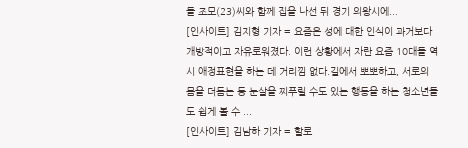들 조모(23)씨와 함께 집을 나선 뒤 경기 의왕시에...
[인사이트] 김지형 기자 = 요즘은 성에 대한 인식이 과거보다 개방적이고 자유로워졌다. 이런 상황에서 자란 요즘 10대들 역시 애정표현을 하는 데 거리낌 없다.길에서 뽀뽀하고, 서로의 몸을 더듬는 등 눈살을 찌푸릴 수도 있는 행동을 하는 청소년들도 쉽게 볼 수 ...
[인사이트] 김남하 기자 = 할로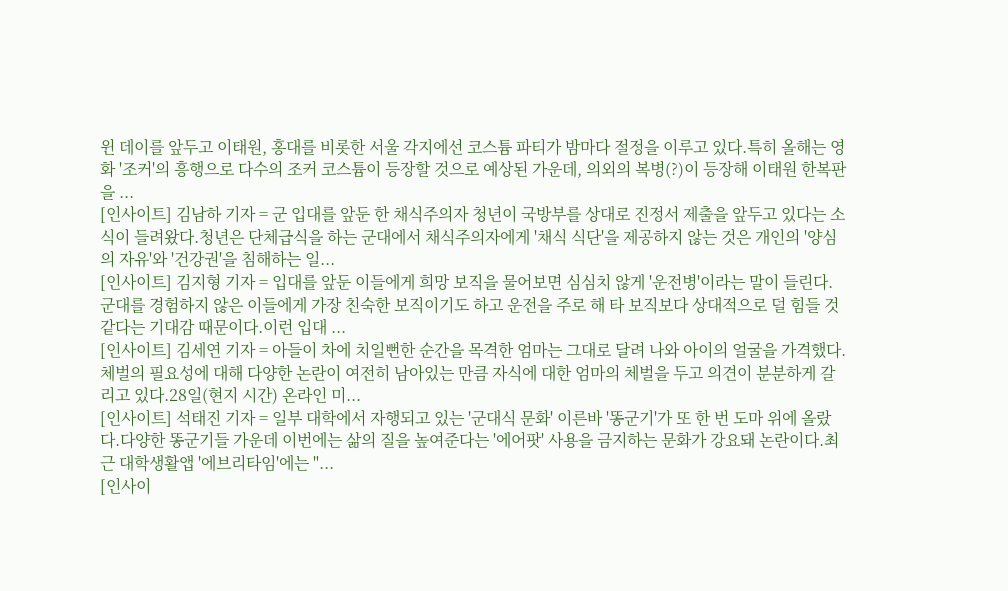윈 데이를 앞두고 이태원, 홍대를 비롯한 서울 각지에선 코스튬 파티가 밤마다 절정을 이루고 있다.특히 올해는 영화 '조커'의 흥행으로 다수의 조커 코스튬이 등장할 것으로 예상된 가운데, 의외의 복병(?)이 등장해 이태원 한복판을 ...
[인사이트] 김남하 기자 = 군 입대를 앞둔 한 채식주의자 청년이 국방부를 상대로 진정서 제출을 앞두고 있다는 소식이 들려왔다.청년은 단체급식을 하는 군대에서 채식주의자에게 '채식 식단'을 제공하지 않는 것은 개인의 '양심의 자유'와 '건강권'을 침해하는 일...
[인사이트] 김지형 기자 = 입대를 앞둔 이들에게 희망 보직을 물어보면 심심치 않게 '운전병'이라는 말이 들린다.군대를 경험하지 않은 이들에게 가장 친숙한 보직이기도 하고 운전을 주로 해 타 보직보다 상대적으로 덜 힘들 것 같다는 기대감 때문이다.이런 입대 ...
[인사이트] 김세연 기자 = 아들이 차에 치일뻔한 순간을 목격한 엄마는 그대로 달려 나와 아이의 얼굴을 가격했다.체벌의 필요성에 대해 다양한 논란이 여전히 남아있는 만큼 자식에 대한 엄마의 체벌을 두고 의견이 분분하게 갈리고 있다.28일(현지 시간) 온라인 미...
[인사이트] 석태진 기자 = 일부 대학에서 자행되고 있는 '군대식 문화' 이른바 '똥군기'가 또 한 번 도마 위에 올랐다.다양한 똥군기들 가운데 이번에는 삶의 질을 높여준다는 '에어팟' 사용을 금지하는 문화가 강요돼 논란이다.최근 대학생활앱 '에브리타임'에는 "...
[인사이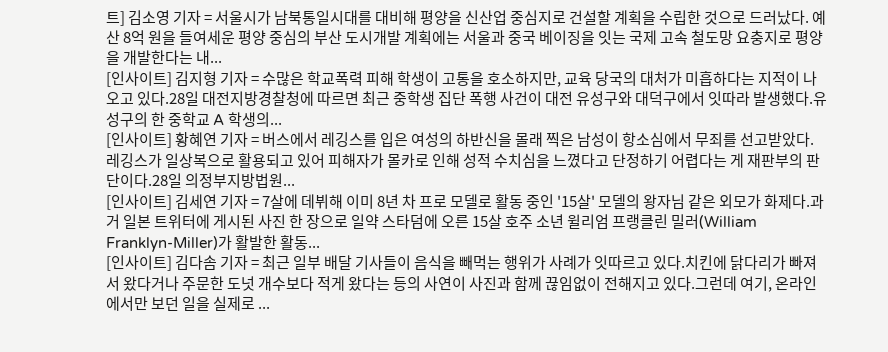트] 김소영 기자 = 서울시가 남북통일시대를 대비해 평양을 신산업 중심지로 건설할 계획을 수립한 것으로 드러났다. 예산 8억 원을 들여세운 평양 중심의 부산 도시개발 계획에는 서울과 중국 베이징을 잇는 국제 고속 철도망 요충지로 평양을 개발한다는 내...
[인사이트] 김지형 기자 = 수많은 학교폭력 피해 학생이 고통을 호소하지만, 교육 당국의 대처가 미흡하다는 지적이 나오고 있다.28일 대전지방경찰청에 따르면 최근 중학생 집단 폭행 사건이 대전 유성구와 대덕구에서 잇따라 발생했다.유성구의 한 중학교 A 학생의...
[인사이트] 황혜연 기자 = 버스에서 레깅스를 입은 여성의 하반신을 몰래 찍은 남성이 항소심에서 무죄를 선고받았다.레깅스가 일상복으로 활용되고 있어 피해자가 몰카로 인해 성적 수치심을 느꼈다고 단정하기 어렵다는 게 재판부의 판단이다.28일 의정부지방법원...
[인사이트] 김세연 기자 = 7살에 데뷔해 이미 8년 차 프로 모델로 활동 중인 '15살' 모델의 왕자님 같은 외모가 화제다.과거 일본 트위터에 게시된 사진 한 장으로 일약 스타덤에 오른 15살 호주 소년 윌리엄 프랭클린 밀러(William Franklyn-Miller)가 활발한 활동...
[인사이트] 김다솜 기자 = 최근 일부 배달 기사들이 음식을 빼먹는 행위가 사례가 잇따르고 있다.치킨에 닭다리가 빠져서 왔다거나 주문한 도넛 개수보다 적게 왔다는 등의 사연이 사진과 함께 끊임없이 전해지고 있다.그런데 여기, 온라인에서만 보던 일을 실제로 ...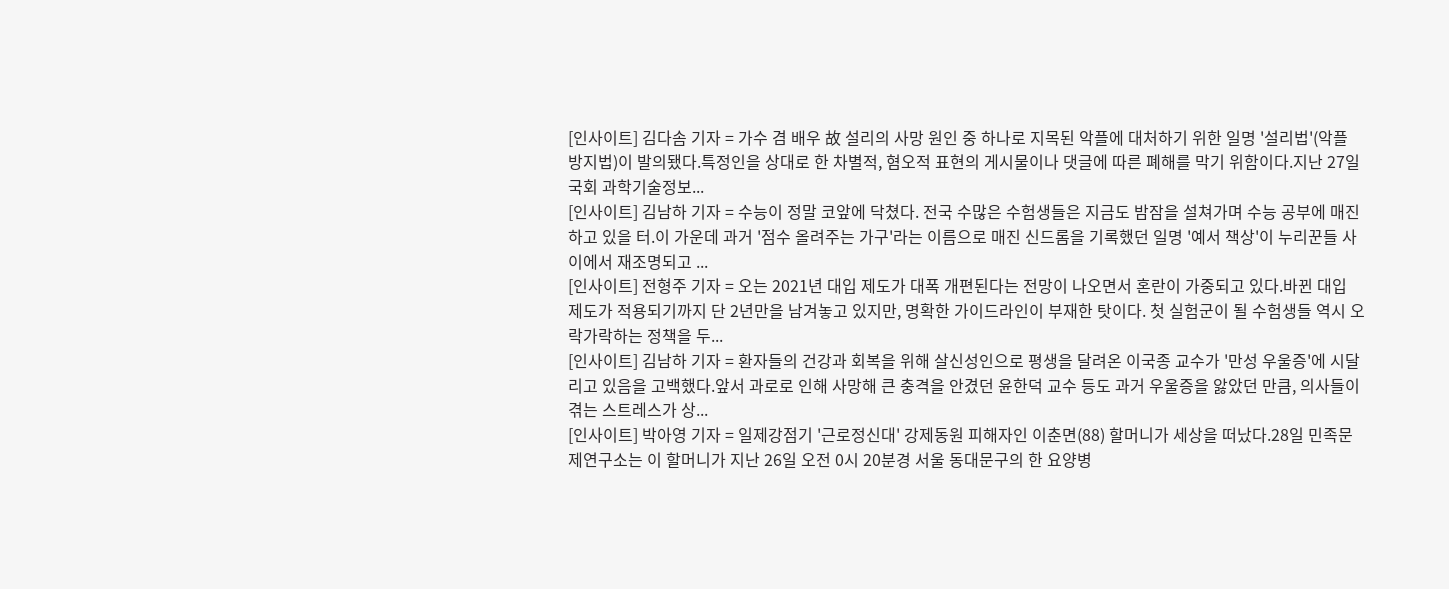[인사이트] 김다솜 기자 = 가수 겸 배우 故 설리의 사망 원인 중 하나로 지목된 악플에 대처하기 위한 일명 '설리법'(악플 방지법)이 발의됐다.특정인을 상대로 한 차별적, 혐오적 표현의 게시물이나 댓글에 따른 폐해를 막기 위함이다.지난 27일 국회 과학기술정보...
[인사이트] 김남하 기자 = 수능이 정말 코앞에 닥쳤다. 전국 수많은 수험생들은 지금도 밤잠을 설쳐가며 수능 공부에 매진하고 있을 터.이 가운데 과거 '점수 올려주는 가구'라는 이름으로 매진 신드롬을 기록했던 일명 '예서 책상'이 누리꾼들 사이에서 재조명되고 ...
[인사이트] 전형주 기자 = 오는 2021년 대입 제도가 대폭 개편된다는 전망이 나오면서 혼란이 가중되고 있다.바뀐 대입 제도가 적용되기까지 단 2년만을 남겨놓고 있지만, 명확한 가이드라인이 부재한 탓이다. 첫 실험군이 될 수험생들 역시 오락가락하는 정책을 두...
[인사이트] 김남하 기자 = 환자들의 건강과 회복을 위해 살신성인으로 평생을 달려온 이국종 교수가 '만성 우울증'에 시달리고 있음을 고백했다.앞서 과로로 인해 사망해 큰 충격을 안겼던 윤한덕 교수 등도 과거 우울증을 앓았던 만큼, 의사들이 겪는 스트레스가 상...
[인사이트] 박아영 기자 = 일제강점기 '근로정신대' 강제동원 피해자인 이춘면(88) 할머니가 세상을 떠났다.28일 민족문제연구소는 이 할머니가 지난 26일 오전 0시 20분경 서울 동대문구의 한 요양병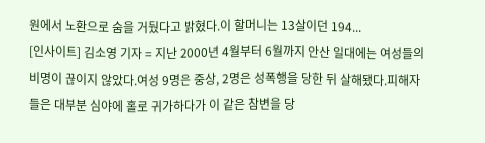원에서 노환으로 숨을 거뒀다고 밝혔다.이 할머니는 13살이던 194...
[인사이트] 김소영 기자 = 지난 2000년 4월부터 6월까지 안산 일대에는 여성들의 비명이 끊이지 않았다.여성 9명은 중상, 2명은 성폭행을 당한 뒤 살해됐다.피해자들은 대부분 심야에 홀로 귀가하다가 이 같은 참변을 당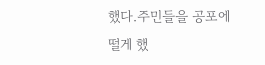했다.주민들을 공포에 떨게 했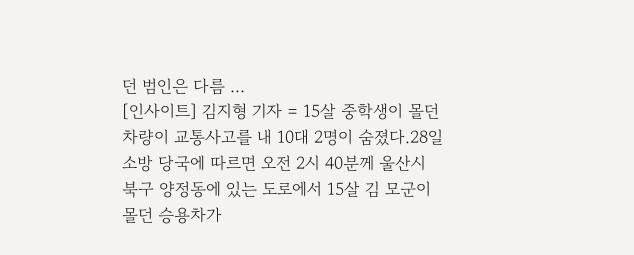던 범인은 다름 ...
[인사이트] 김지형 기자 = 15살 중학생이 몰던 차량이 교통사고를 내 10대 2명이 숨졌다.28일 소방 당국에 따르면 오전 2시 40분께 울산시 북구 양정동에 있는 도로에서 15살 김 모군이 몰던 승용차가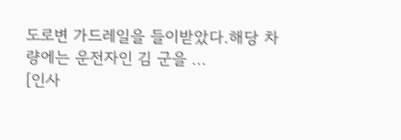도로변 가드레일을 들이받았다.해당 차량에는 운전자인 김 군을 ...
[인사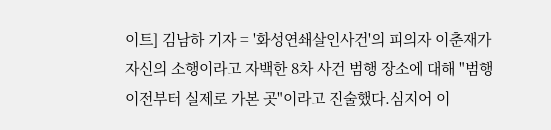이트] 김남하 기자 = '화성연쇄살인사건'의 피의자 이춘재가 자신의 소행이라고 자백한 8차 사건 범행 장소에 대해 "범행 이전부터 실제로 가본 곳"이라고 진술했다.심지어 이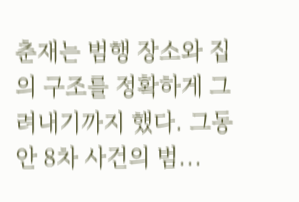춘재는 범행 장소와 집의 구조를 정확하게 그려내기까지 했다. 그동안 8차 사건의 범...